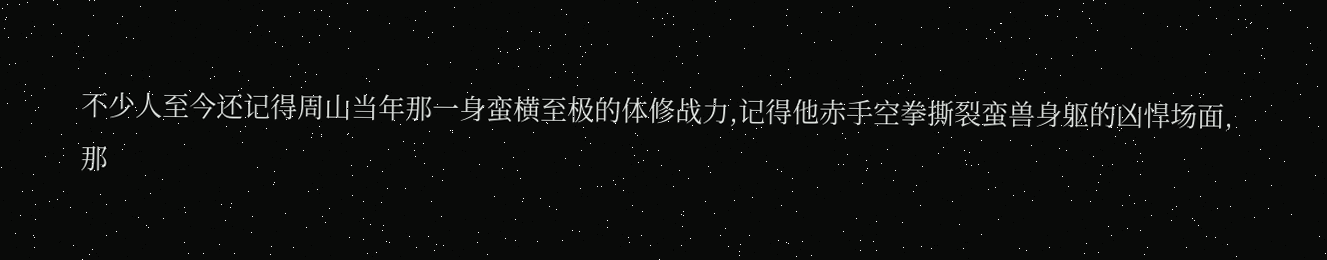不少人至今还记得周山当年那一身蛮横至极的体修战力,记得他赤手空拳撕裂蛮兽身躯的凶悍场面,
那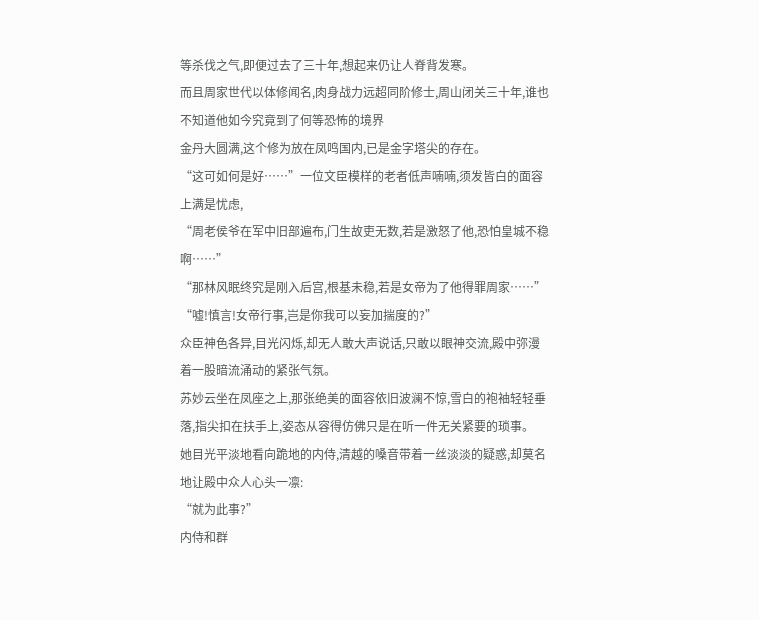等杀伐之气,即便过去了三十年,想起来仍让人脊背发寒。
而且周家世代以体修闻名,肉身战力远超同阶修士,周山闭关三十年,谁也不知道他如今究竟到了何等恐怖的境界
金丹大圆满,这个修为放在凤鸣国内,已是金字塔尖的存在。
“这可如何是好……”一位文臣模样的老者低声喃喃,须发皆白的面容上满是忧虑,
“周老侯爷在军中旧部遍布,门生故吏无数,若是激怒了他,恐怕皇城不稳啊……”
“那林风眠终究是刚入后宫,根基未稳,若是女帝为了他得罪周家……”
“嘘!慎言!女帝行事,岂是你我可以妄加揣度的?”
众臣神色各异,目光闪烁,却无人敢大声说话,只敢以眼神交流,殿中弥漫着一股暗流涌动的紧张气氛。
苏妙云坐在凤座之上,那张绝美的面容依旧波澜不惊,雪白的袍袖轻轻垂落,指尖扣在扶手上,姿态从容得仿佛只是在听一件无关紧要的琐事。
她目光平淡地看向跪地的内侍,清越的嗓音带着一丝淡淡的疑惑,却莫名地让殿中众人心头一凛:
“就为此事?”
内侍和群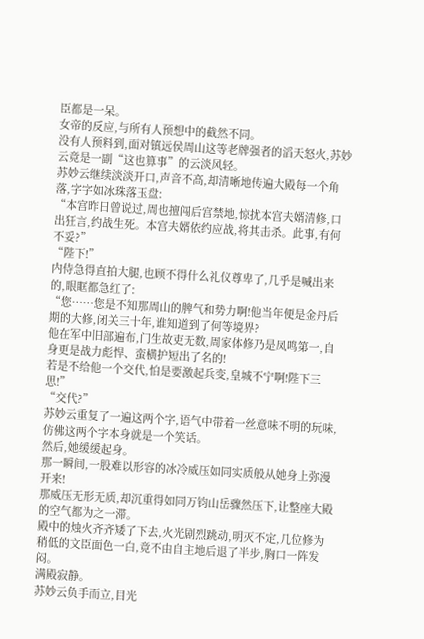臣都是一呆。
女帝的反应,与所有人预想中的截然不同。
没有人预料到,面对镇远侯周山这等老牌强者的滔天怒火,苏妙云竟是一副“这也算事”的云淡风轻。
苏妙云继续淡淡开口,声音不高,却清晰地传遍大殿每一个角落,字字如冰珠落玉盘:
“本宫昨日曾说过,周也擅闯后宫禁地,惊扰本宫夫婿清修,口出狂言,约战生死。本宫夫婿依约应战,将其击杀。此事,有何不妥?”
“陛下!”
内侍急得直拍大腿,也顾不得什么礼仪尊卑了,几乎是喊出来的,眼眶都急红了:
“您……您是不知那周山的脾气和势力啊!他当年便是金丹后期的大修,闭关三十年,谁知道到了何等境界?
他在军中旧部遍布,门生故吏无数,周家体修乃是凤鸣第一,自身更是战力彪悍、蛮横护短出了名的!
若是不给他一个交代,怕是要激起兵变,皇城不宁啊!陛下三思!”
“交代?”
苏妙云重复了一遍这两个字,语气中带着一丝意味不明的玩味,仿佛这两个字本身就是一个笑话。
然后,她缓缓起身。
那一瞬间,一股难以形容的冰冷威压如同实质般从她身上弥漫开来!
那威压无形无质,却沉重得如同万钧山岳骤然压下,让整座大殿的空气都为之一滞。
殿中的烛火齐齐矮了下去,火光剧烈跳动,明灭不定,几位修为稍低的文臣面色一白,竟不由自主地后退了半步,胸口一阵发闷。
满殿寂静。
苏妙云负手而立,目光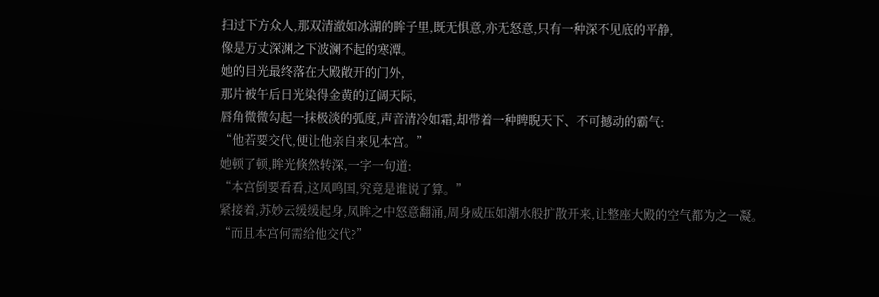扫过下方众人,那双清澈如冰湖的眸子里,既无惧意,亦无怒意,只有一种深不见底的平静,
像是万丈深渊之下波澜不起的寒潭。
她的目光最终落在大殿敞开的门外,
那片被午后日光染得金黄的辽阔天际,
唇角微微勾起一抹极淡的弧度,声音清冷如霜,却带着一种睥睨天下、不可撼动的霸气:
“他若要交代,便让他亲自来见本宫。”
她顿了顿,眸光倏然转深,一字一句道:
“本宫倒要看看,这凤鸣国,究竟是谁说了算。”
紧接着,苏妙云缓缓起身,凤眸之中怒意翻涌,周身威压如潮水般扩散开来,让整座大殿的空气都为之一凝。
“而且本宫何需给他交代?”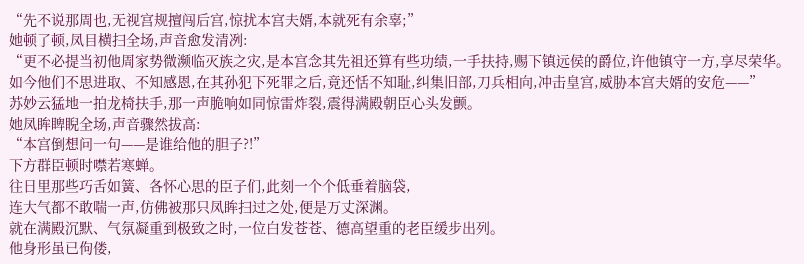“先不说那周也,无视宫规擅闯后宫,惊扰本宫夫婿,本就死有余辜;”
她顿了顿,凤目横扫全场,声音愈发清冽:
“更不必提当初他周家势微濒临灭族之灾,是本宫念其先祖还算有些功绩,一手扶持,赐下镇远侯的爵位,许他镇守一方,享尽荣华。
如今他们不思进取、不知感恩,在其孙犯下死罪之后,竟还恬不知耻,纠集旧部,刀兵相向,冲击皇宫,威胁本宫夫婿的安危——”
苏妙云猛地一拍龙椅扶手,那一声脆响如同惊雷炸裂,震得满殿朝臣心头发颤。
她凤眸睥睨全场,声音骤然拔高:
“本宫倒想问一句——是谁给他的胆子?!”
下方群臣顿时噤若寒蝉。
往日里那些巧舌如簧、各怀心思的臣子们,此刻一个个低垂着脑袋,
连大气都不敢喘一声,仿佛被那只凤眸扫过之处,便是万丈深渊。
就在满殿沉默、气氛凝重到极致之时,一位白发苍苍、德高望重的老臣缓步出列。
他身形虽已佝偻,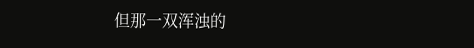但那一双浑浊的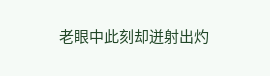老眼中此刻却迸射出灼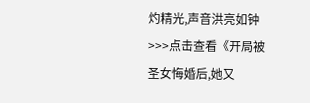灼精光,声音洪亮如钟
>>>点击查看《开局被圣女悔婚后,她又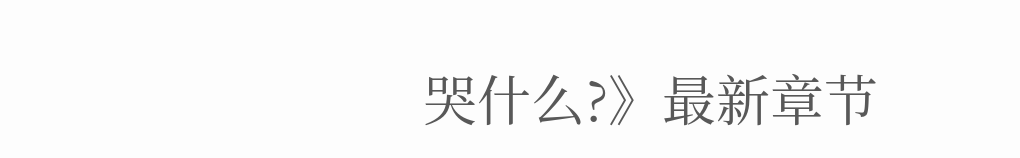哭什么?》最新章节